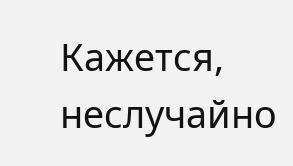Кажется, неслучайно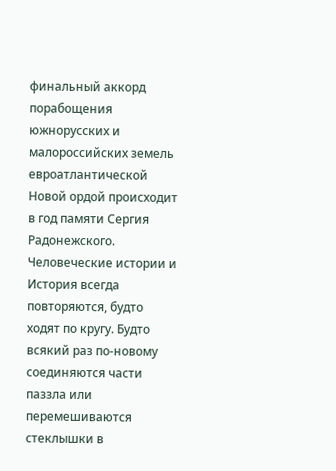финальный аккорд порабощения южнорусских и малороссийских земель евроатлантической Новой ордой происходит в год памяти Сергия Радонежского.
Человеческие истории и История всегда повторяются, будто ходят по кругу. Будто всякий раз по-новому соединяются части паззла или перемешиваются стеклышки в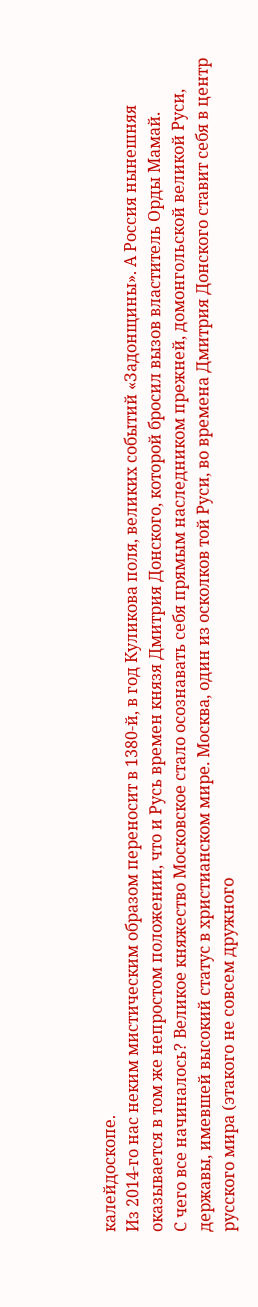калейдоскопе.
Из 2014-го нас неким мистическим образом переносит в 1380-й, в год Куликова поля, великих событий «Задонщины». А Россия нынешняя оказывается в том же непростом положении, что и Русь времен князя Дмитрия Донского, которой бросил вызов властитель Орды Мамай.
С чего все начиналось? Великое княжество Московское стало осознавать себя прямым наследником прежней, домонгольской великой Руси, державы, имевшей высокий статус в христианском мире. Москва, один из осколков той Руси, во времена Дмитрия Донского ставит себя в центр русского мира (этакого не совсем дружного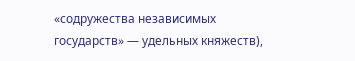«содружества независимых государств» — удельных княжеств),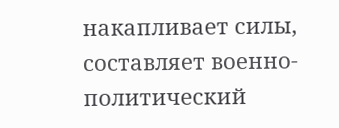накапливает силы, составляет военно-политический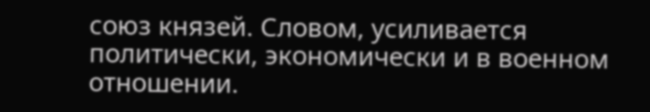союз князей. Словом, усиливается политически, экономически и в военном отношении.